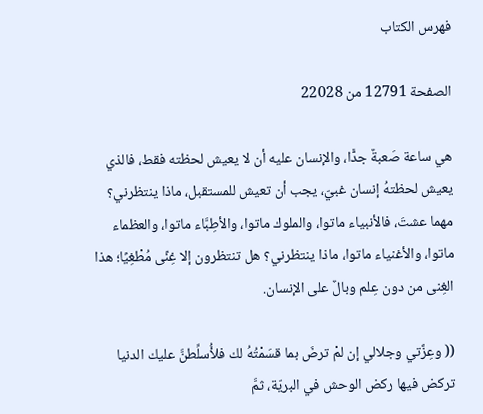فهرس الكتاب

الصفحة 12791 من 22028

هي ساعة صَعبةٌ جدًّا، والإنسان عليه أن لا يعيش لحظته فقط، فالذي يعيش لحظتهُ إنسان غبيّ، يجب أن تعيش للمستقبل، ماذا ينتظرني؟ مهما عشتَ، فالأنبياء ماتوا، والملوك ماتوا، والأطِبَّاء ماتوا، والعظماء ماتوا، والأغنياء ماتوا، ماذا ينتظرني؟ هل تنتظرون إلا غِنًى مُطْغِيًا؛ هذا الغِنى من دون عِلم وبالٌ على الإنسان.

(( وعِزَّتي وجلالي إن لمْ ترضَ بما قسَمْتُهُ لك فلأُسلِّطنَّ عليك الدنيا تركض فيها ركض الوحش في البريّة، ثمَّ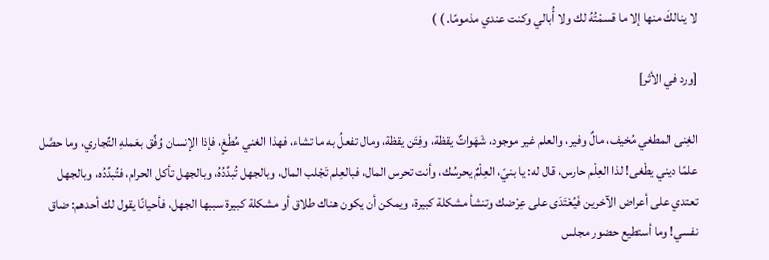لا ينالكَ منها إلا ما قسمْتُهُ لك ولا أُبالي وكنت عندي مذمومًا. ) )

[ورد في الأثر]

الغِنى المطغي مُخيف، مالٌ وفير، والعلم غير موجود، شَهَواتٌ يقظة، وفِتَن يقظة، ومال تفعلُ به ما تشاء، فهذا الغني مُطْغٍ، فإذا الإنسان وُفِّق بعَملهِ التِّجاري، وما حصَّل علمًا ديني يطْغى! لذا العِلْم حارس، قال له: يا بنيّ، العِلْمٌ يحرسُك، وأنت تحرس المال، فبالعِلم تَجْلب المال، وبالجهل تُبدِّدُهُ، وبالجهل تأكل الحرام، فتُبدِّدُه، وبالجهل تعتدي على أعراض الآخرين فَيُعْتَدَى على عِرْضك وتنشأ مشكلة كبيرة، ويمكن أن يكون هناك طلاق أو مشكلة كبيرة سببها الجهل، فأحيانًا يقول لك أحدهم: ضاق نفسي! وما أستطيع حضور مجلس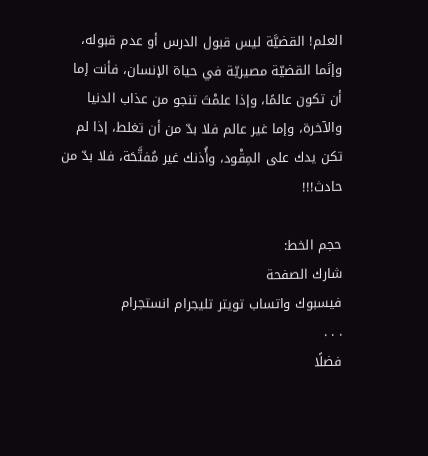العلم! القضيَّة ليس قبول الدرس أو عدم قبوله، وإنَما القضيّة مصيريّة في حياة الإنسان، فأنت إما أن تكون عالمًا، وإذا علمْتَ تنجو من عذاب الدنيا والآخرة، وإما غير عالم فلا بدّ من أن تغلط، إذا لم تكن يدك على المِقْود، وأُذنك غير مُفتَّحَة، فلا بدّ من حادث!!!

حجم الخط:
شارك الصفحة
فيسبوك واتساب تويتر تليجرام انستجرام
. . .
فضلًا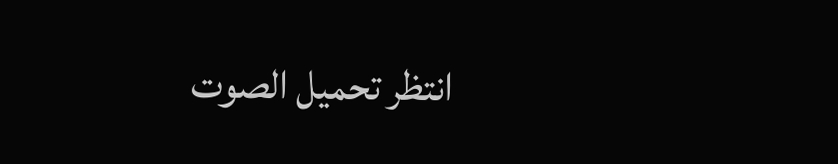انتظر تحميل الصوت